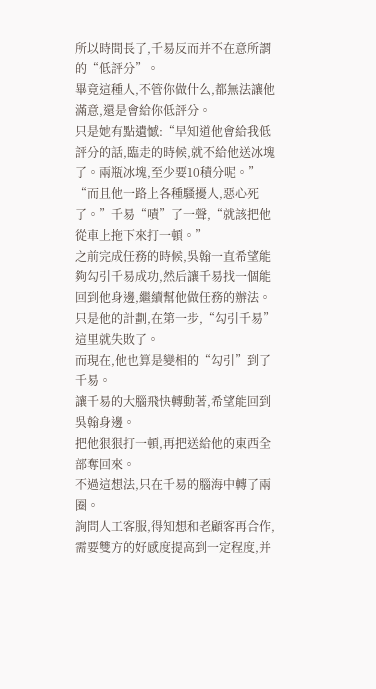所以時間長了,千易反而并不在意所謂的“低評分”。
畢竟這種人,不管你做什么,都無法讓他滿意,還是會給你低評分。
只是她有點遺憾:“早知道他會給我低評分的話,臨走的時候,就不給他送冰塊了。兩瓶冰塊,至少要10積分呢。”
“而且他一路上各種騷擾人,惡心死了。”千易“嘖”了一聲,“就該把他從車上拖下來打一頓。”
之前完成任務的時候,吳翰一直希望能夠勾引千易成功,然后讓千易找一個能回到他身邊,繼續幫他做任務的辦法。
只是他的計劃,在第一步,“勾引千易”這里就失敗了。
而現在,他也算是變相的“勾引”到了千易。
讓千易的大腦飛快轉動著,希望能回到吳翰身邊。
把他狠狠打一頓,再把送給他的東西全部奪回來。
不過這想法,只在千易的腦海中轉了兩圈。
詢問人工客服,得知想和老顧客再合作,需要雙方的好感度提高到一定程度,并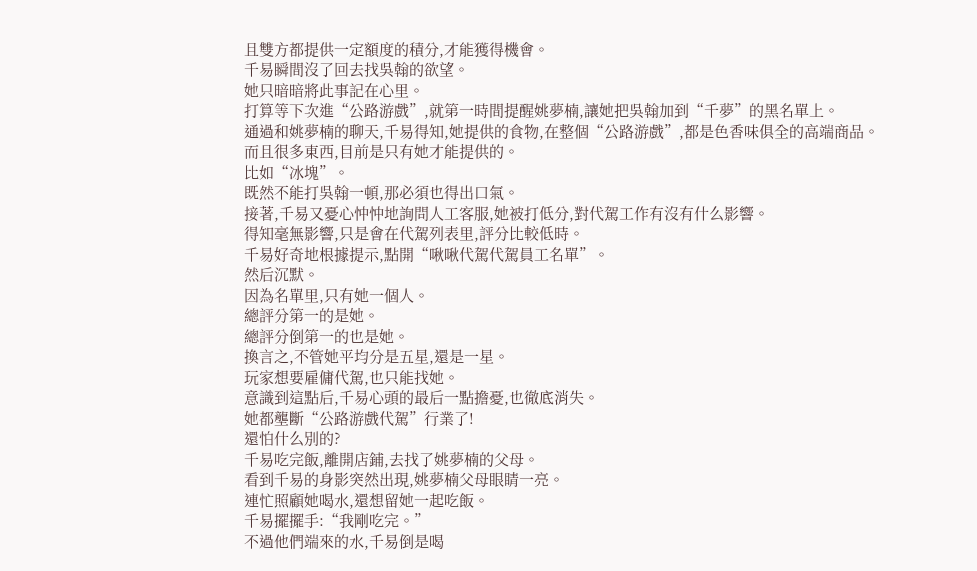且雙方都提供一定額度的積分,才能獲得機會。
千易瞬間沒了回去找吳翰的欲望。
她只暗暗將此事記在心里。
打算等下次進“公路游戲”,就第一時間提醒姚夢楠,讓她把吳翰加到“千夢”的黑名單上。
通過和姚夢楠的聊天,千易得知,她提供的食物,在整個“公路游戲”,都是色香味俱全的高端商品。
而且很多東西,目前是只有她才能提供的。
比如“冰塊”。
既然不能打吳翰一頓,那必須也得出口氣。
接著,千易又憂心忡忡地詢問人工客服,她被打低分,對代駕工作有沒有什么影響。
得知毫無影響,只是會在代駕列表里,評分比較低時。
千易好奇地根據提示,點開“啾啾代駕代駕員工名單”。
然后沉默。
因為名單里,只有她一個人。
總評分第一的是她。
總評分倒第一的也是她。
換言之,不管她平均分是五星,還是一星。
玩家想要雇傭代駕,也只能找她。
意識到這點后,千易心頭的最后一點擔憂,也徹底消失。
她都壟斷“公路游戲代駕”行業了!
還怕什么別的?
千易吃完飯,離開店鋪,去找了姚夢楠的父母。
看到千易的身影突然出現,姚夢楠父母眼睛一亮。
連忙照顧她喝水,還想留她一起吃飯。
千易擺擺手:“我剛吃完。”
不過他們端來的水,千易倒是喝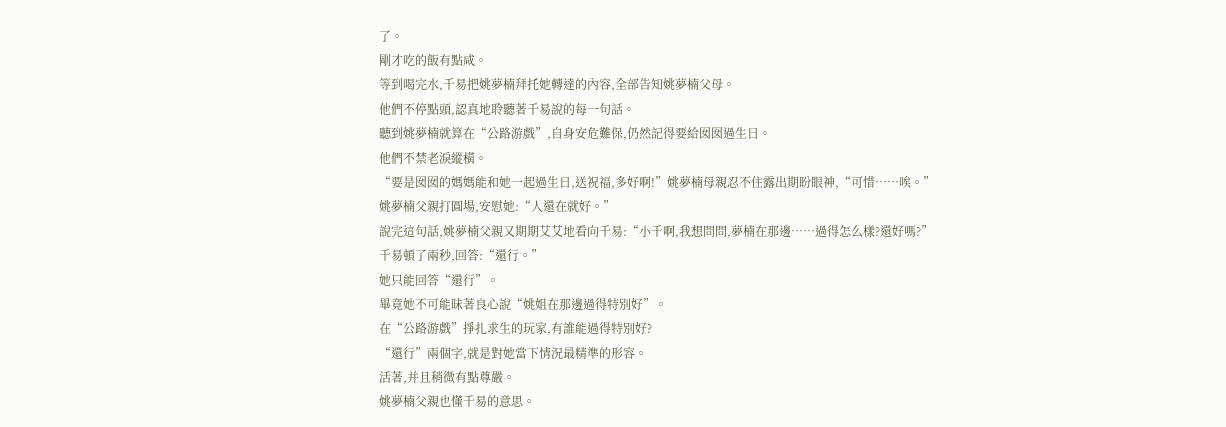了。
剛才吃的飯有點咸。
等到喝完水,千易把姚夢楠拜托她轉達的內容,全部告知姚夢楠父母。
他們不停點頭,認真地聆聽著千易說的每一句話。
聽到姚夢楠就算在“公路游戲”,自身安危難保,仍然記得要給囡囡過生日。
他們不禁老淚縱橫。
“要是囡囡的媽媽能和她一起過生日,送祝福,多好啊!”姚夢楠母親忍不住露出期盼眼神,“可惜……唉。”
姚夢楠父親打圓場,安慰她:“人還在就好。”
說完這句話,姚夢楠父親又期期艾艾地看向千易:“小千啊,我想問問,夢楠在那邊……過得怎么樣?還好嗎?”
千易頓了兩秒,回答:“還行。”
她只能回答“還行”。
畢竟她不可能昧著良心說“姚姐在那邊過得特別好”。
在“公路游戲”掙扎求生的玩家,有誰能過得特別好?
“還行”兩個字,就是對她當下情況最精準的形容。
活著,并且稍微有點尊嚴。
姚夢楠父親也懂千易的意思。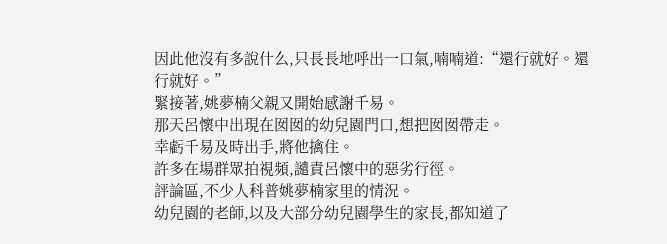因此他沒有多說什么,只長長地呼出一口氣,喃喃道:“還行就好。還行就好。”
緊接著,姚夢楠父親又開始感謝千易。
那天呂懷中出現在囡囡的幼兒園門口,想把囡囡帶走。
幸虧千易及時出手,將他擒住。
許多在場群眾拍視頻,譴責呂懷中的惡劣行徑。
評論區,不少人科普姚夢楠家里的情況。
幼兒園的老師,以及大部分幼兒園學生的家長,都知道了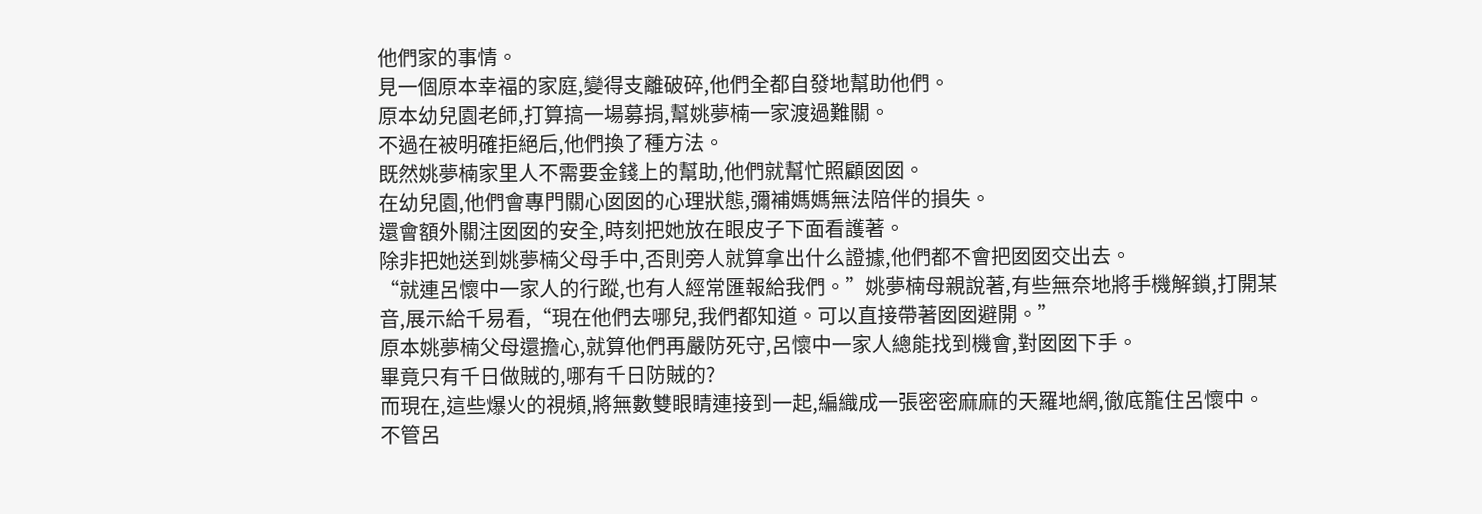他們家的事情。
見一個原本幸福的家庭,變得支離破碎,他們全都自發地幫助他們。
原本幼兒園老師,打算搞一場募捐,幫姚夢楠一家渡過難關。
不過在被明確拒絕后,他們換了種方法。
既然姚夢楠家里人不需要金錢上的幫助,他們就幫忙照顧囡囡。
在幼兒園,他們會專門關心囡囡的心理狀態,彌補媽媽無法陪伴的損失。
還會額外關注囡囡的安全,時刻把她放在眼皮子下面看護著。
除非把她送到姚夢楠父母手中,否則旁人就算拿出什么證據,他們都不會把囡囡交出去。
“就連呂懷中一家人的行蹤,也有人經常匯報給我們。”姚夢楠母親說著,有些無奈地將手機解鎖,打開某音,展示給千易看,“現在他們去哪兒,我們都知道。可以直接帶著囡囡避開。”
原本姚夢楠父母還擔心,就算他們再嚴防死守,呂懷中一家人總能找到機會,對囡囡下手。
畢竟只有千日做賊的,哪有千日防賊的?
而現在,這些爆火的視頻,將無數雙眼睛連接到一起,編織成一張密密麻麻的天羅地網,徹底籠住呂懷中。
不管呂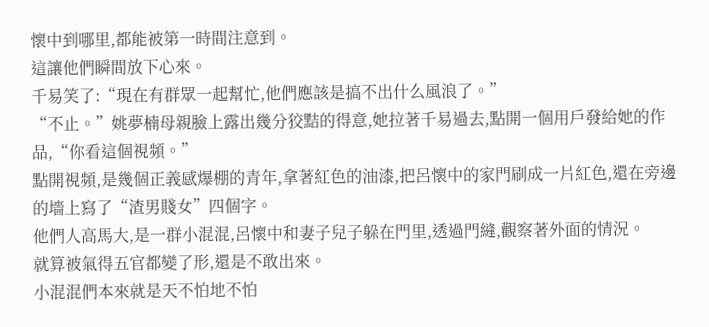懷中到哪里,都能被第一時間注意到。
這讓他們瞬間放下心來。
千易笑了:“現在有群眾一起幫忙,他們應該是搞不出什么風浪了。”
“不止。”姚夢楠母親臉上露出幾分狡黠的得意,她拉著千易過去,點開一個用戶發給她的作品,“你看這個視頻。”
點開視頻,是幾個正義感爆棚的青年,拿著紅色的油漆,把呂懷中的家門刷成一片紅色,還在旁邊的墻上寫了“渣男賤女”四個字。
他們人高馬大,是一群小混混,呂懷中和妻子兒子躲在門里,透過門縫,觀察著外面的情況。
就算被氣得五官都變了形,還是不敢出來。
小混混們本來就是天不怕地不怕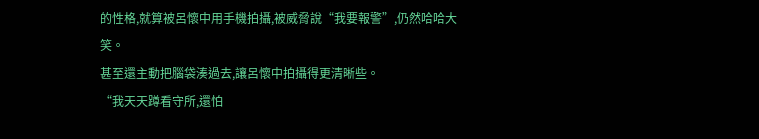的性格,就算被呂懷中用手機拍攝,被威脅說“我要報警”,仍然哈哈大笑。
甚至還主動把腦袋湊過去,讓呂懷中拍攝得更清晰些。
“我天天蹲看守所,還怕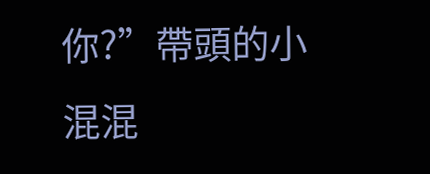你?”帶頭的小混混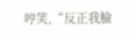哼笑,“反正我臉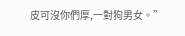皮可沒你們厚,一對狗男女。”